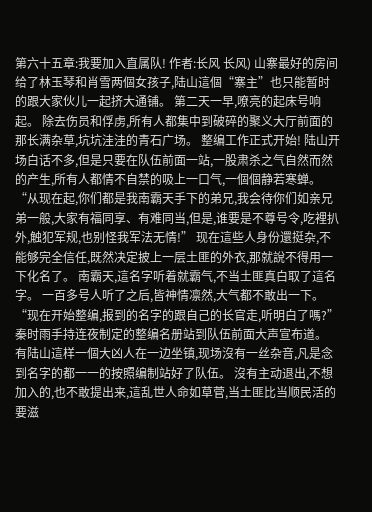第六十五章:我要加入直属队! 作者:长风 长风) 山寨最好的房间给了林玉琴和肖雪两個女孩子,陆山這個“寨主”也只能暂时的跟大家伙儿一起挤大通铺。 第二天一早,嘹亮的起床号响起。 除去伤员和俘虏,所有人都集中到破碎的聚义大厅前面的那长满杂草,坑坑洼洼的青石广场。 整编工作正式开始! 陆山开场白话不多,但是只要在队伍前面一站,一股肃杀之气自然而然的产生,所有人都情不自禁的吸上一口气,一個個静若寒蝉。 “从现在起,你们都是我南霸天手下的弟兄,我会待你们如亲兄弟一般,大家有福同享、有难同当,但是,谁要是不尊号令,吃裡扒外,触犯军规,也别怪我军法无情!” 现在這些人身份還挺杂,不能够完全信任,既然决定披上一层土匪的外衣,那就說不得用一下化名了。 南霸天,這名字听着就霸气,不当土匪真白取了這名字。 一百多号人听了之后,皆神情凛然,大气都不敢出一下。 “现在开始整编,报到的名字的跟自己的长官走,听明白了嗎?”秦时雨手持连夜制定的整编名册站到队伍前面大声宣布道。 有陆山這样一個大凶人在一边坐镇,现场沒有一丝杂音,凡是念到名字的都一一的按照编制站好了队伍。 沒有主动退出,不想加入的,也不敢提出来,這乱世人命如草菅,当土匪比当顺民活的要滋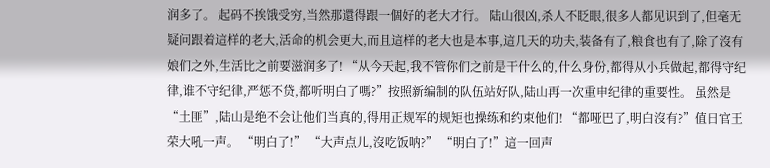润多了。 起码不挨饿受穷,当然那還得跟一個好的老大才行。 陆山很凶,杀人不眨眼,很多人都见识到了,但毫无疑问跟着這样的老大,活命的机会更大,而且這样的老大也是本事,這几天的功夫,装备有了,粮食也有了,除了沒有娘们之外,生活比之前要滋润多了! “从今天起,我不管你们之前是干什么的,什么身份,都得从小兵做起,都得守纪律,谁不守纪律,严惩不贷,都听明白了嗎?”按照新编制的队伍站好队,陆山再一次重申纪律的重要性。 虽然是“土匪”,陆山是绝不会让他们当真的,得用正规军的规矩也操练和约束他们! “都哑巴了,明白沒有?”值日官王荣大吼一声。 “明白了!” “大声点儿,沒吃饭呐?” “明白了!”這一回声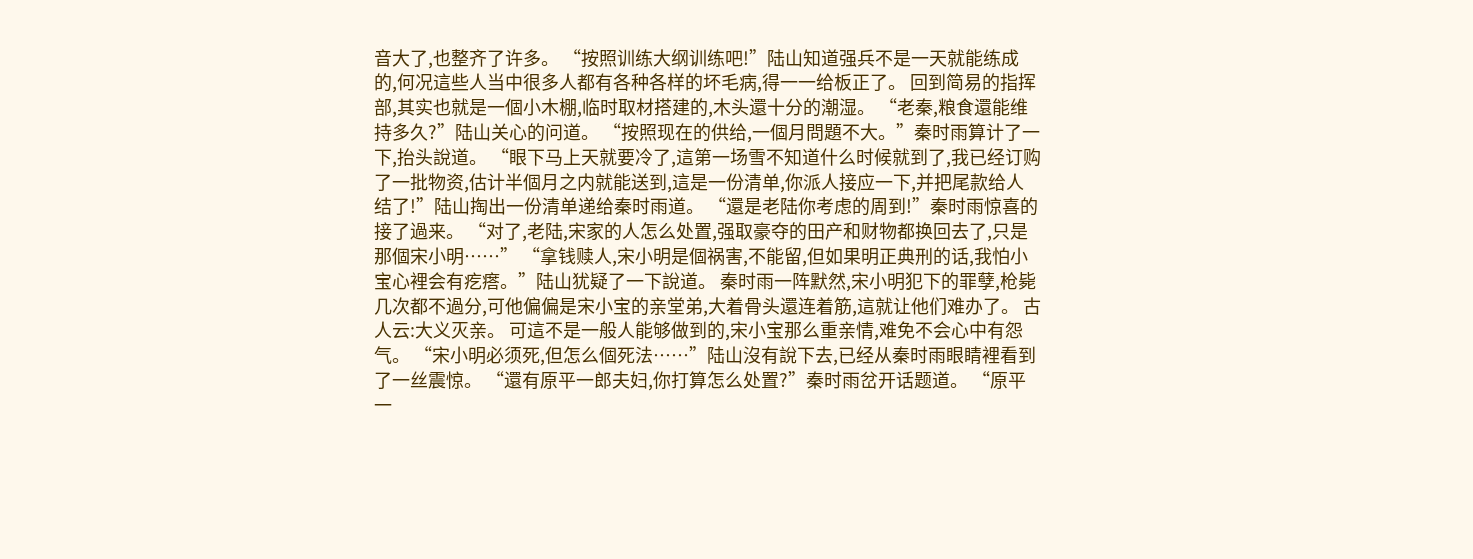音大了,也整齐了许多。 “按照训练大纲训练吧!”陆山知道强兵不是一天就能练成的,何况這些人当中很多人都有各种各样的坏毛病,得一一给板正了。 回到简易的指挥部,其实也就是一個小木棚,临时取材搭建的,木头還十分的潮湿。 “老秦,粮食還能维持多久?”陆山关心的问道。 “按照现在的供给,一個月問題不大。”秦时雨算计了一下,抬头說道。 “眼下马上天就要冷了,這第一场雪不知道什么时候就到了,我已经订购了一批物资,估计半個月之内就能送到,這是一份清单,你派人接应一下,并把尾款给人结了!”陆山掏出一份清单递给秦时雨道。 “還是老陆你考虑的周到!”秦时雨惊喜的接了過来。 “对了,老陆,宋家的人怎么处置,强取豪夺的田产和财物都换回去了,只是那個宋小明……” “拿钱赎人,宋小明是個祸害,不能留,但如果明正典刑的话,我怕小宝心裡会有疙瘩。”陆山犹疑了一下說道。 秦时雨一阵默然,宋小明犯下的罪孽,枪毙几次都不過分,可他偏偏是宋小宝的亲堂弟,大着骨头還连着筋,這就让他们难办了。 古人云:大义灭亲。 可這不是一般人能够做到的,宋小宝那么重亲情,难免不会心中有怨气。 “宋小明必须死,但怎么個死法……”陆山沒有說下去,已经从秦时雨眼睛裡看到了一丝震惊。 “還有原平一郎夫妇,你打算怎么处置?”秦时雨岔开话题道。 “原平一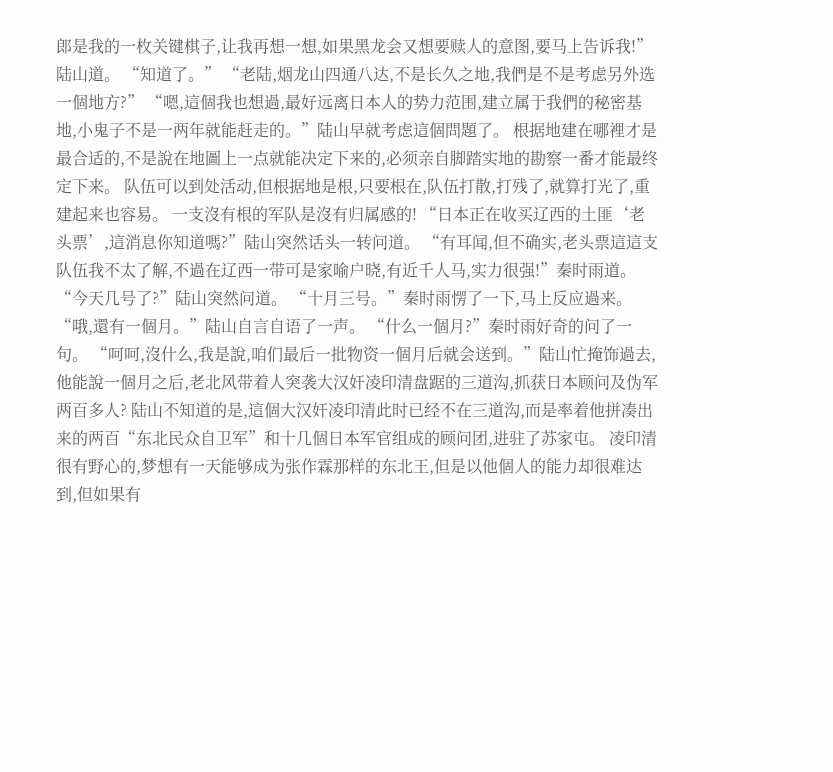郎是我的一枚关键棋子,让我再想一想,如果黑龙会又想要赎人的意图,要马上告诉我!”陆山道。 “知道了。” “老陆,烟龙山四通八达,不是长久之地,我們是不是考虑另外选一個地方?” “嗯,這個我也想過,最好远离日本人的势力范围,建立属于我們的秘密基地,小鬼子不是一两年就能赶走的。”陆山早就考虑這個問題了。 根据地建在哪裡才是最合适的,不是說在地圖上一点就能决定下来的,必须亲自脚踏实地的勘察一番才能最终定下来。 队伍可以到处活动,但根据地是根,只要根在,队伍打散,打残了,就算打光了,重建起来也容易。 一支沒有根的军队是沒有归属感的! “日本正在收买辽西的土匪‘老头票’,這消息你知道嗎?”陆山突然话头一转问道。 “有耳闻,但不确实,老头票這這支队伍我不太了解,不過在辽西一带可是家喻户晓,有近千人马,实力很强!”秦时雨道。 “今天几号了?”陆山突然问道。 “十月三号。”秦时雨愣了一下,马上反应過来。 “哦,還有一個月。”陆山自言自语了一声。 “什么一個月?”秦时雨好奇的问了一句。 “呵呵,沒什么,我是說,咱们最后一批物资一個月后就会送到。”陆山忙掩饰過去,他能說一個月之后,老北风带着人突袭大汉奸凌印清盘踞的三道沟,抓获日本顾问及伪军两百多人? 陆山不知道的是,這個大汉奸凌印清此时已经不在三道沟,而是率着他拼凑出来的两百“东北民众自卫军”和十几個日本军官组成的顾问团,进驻了苏家屯。 凌印清很有野心的,梦想有一天能够成为张作霖那样的东北王,但是以他個人的能力却很难达到,但如果有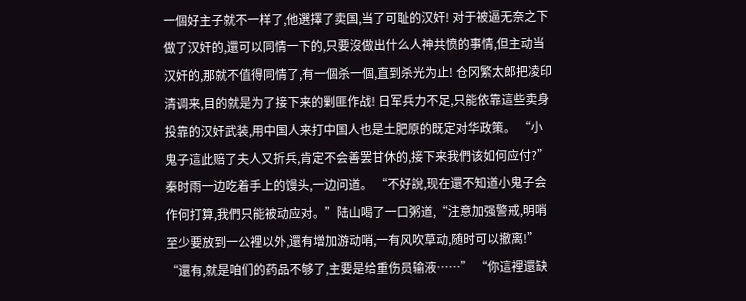一個好主子就不一样了,他選擇了卖国,当了可耻的汉奸! 对于被逼无奈之下做了汉奸的,還可以同情一下的,只要沒做出什么人神共愤的事情,但主动当汉奸的,那就不值得同情了,有一個杀一個,直到杀光为止! 仓冈繁太郎把凌印清调来,目的就是为了接下来的剿匪作战! 日军兵力不足,只能依靠這些卖身投靠的汉奸武装,用中国人来打中国人也是土肥原的既定对华政策。 “小鬼子這此赔了夫人又折兵,肯定不会善罢甘休的,接下来我們该如何应付?”秦时雨一边吃着手上的馒头,一边问道。 “不好說,现在還不知道小鬼子会作何打算,我們只能被动应对。”陆山喝了一口粥道,“注意加强警戒,明哨至少要放到一公裡以外,還有增加游动哨,一有风吹草动,随时可以撤离!” “還有,就是咱们的药品不够了,主要是给重伤员输液……” “你這裡還缺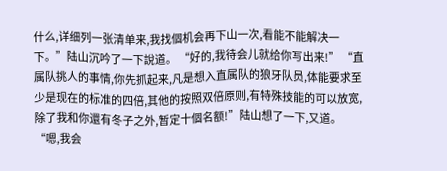什么,详细列一张清单来,我找個机会再下山一次,看能不能解决一下。”陆山沉吟了一下說道。 “好的,我待会儿就给你写出来!” “直属队挑人的事情,你先抓起来,凡是想入直属队的狼牙队员,体能要求至少是现在的标准的四倍,其他的按照双倍原则,有特殊技能的可以放宽,除了我和你還有冬子之外,暂定十個名额!”陆山想了一下,又道。 “嗯,我会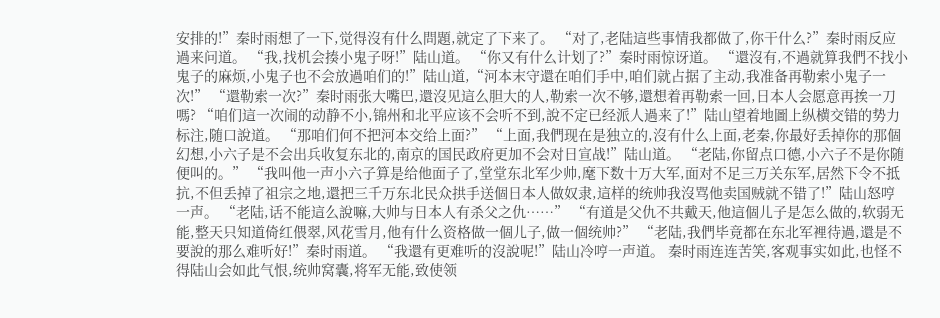安排的!”秦时雨想了一下,觉得沒有什么問題,就定了下来了。 “对了,老陆這些事情我都做了,你干什么?”秦时雨反应過来问道。 “我,找机会揍小鬼子呀!”陆山道。 “你又有什么计划了?”秦时雨惊讶道。 “還沒有,不過就算我們不找小鬼子的麻烦,小鬼子也不会放過咱们的!”陆山道,“河本末守還在咱们手中,咱们就占据了主动,我准备再勒索小鬼子一次!” “還勒索一次?”秦时雨张大嘴巴,還沒见這么胆大的人,勒索一次不够,還想着再勒索一回,日本人会愿意再挨一刀嗎? “咱们這一次闹的动静不小,锦州和北平应该不会听不到,說不定已经派人過来了!”陆山望着地圖上纵横交错的势力标注,随口說道。 “那咱们何不把河本交给上面?” “上面,我們现在是独立的,沒有什么上面,老秦,你最好丢掉你的那個幻想,小六子是不会出兵收复东北的,南京的国民政府更加不会对日宣战!”陆山道。 “老陆,你留点口德,小六子不是你随便叫的。” “我叫他一声小六子算是给他面子了,堂堂东北军少帅,麾下数十万大军,面对不足三万关东军,居然下令不抵抗,不但丢掉了祖宗之地,還把三千万东北民众拱手送個日本人做奴隶,這样的统帅我沒骂他卖国贼就不错了!”陆山怒哼一声。 “老陆,话不能這么說嘛,大帅与日本人有杀父之仇……” “有道是父仇不共戴天,他這個儿子是怎么做的,软弱无能,整天只知道倚红偎翠,风花雪月,他有什么资格做一個儿子,做一個统帅?” “老陆,我們毕竟都在东北军裡待過,還是不要說的那么难听好!”秦时雨道。 “我還有更难听的沒說呢!”陆山冷哼一声道。 秦时雨连连苦笑,客观事实如此,也怪不得陆山会如此气恨,统帅窝囊,将军无能,致使领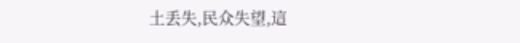土丢失,民众失望,這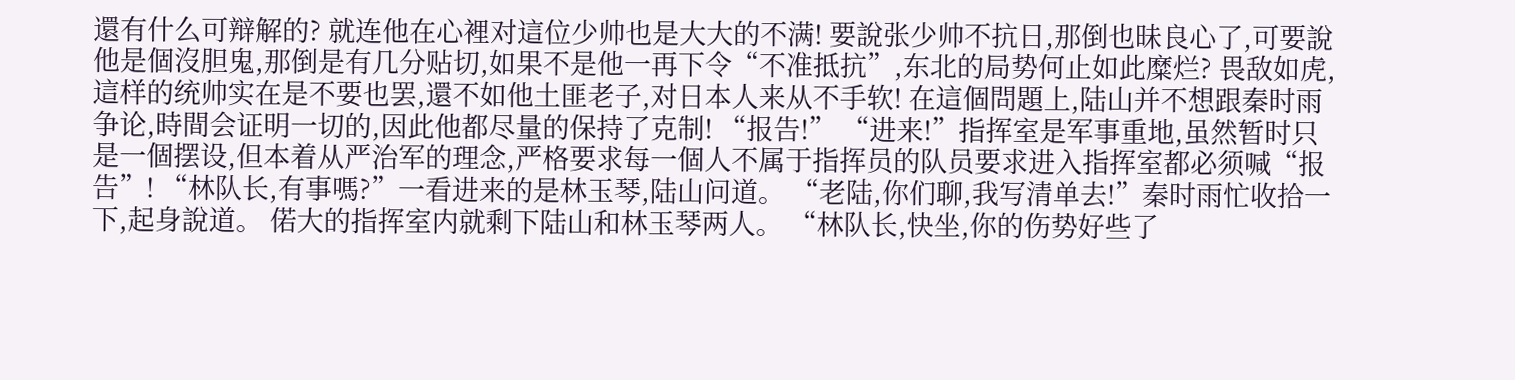還有什么可辩解的? 就连他在心裡对這位少帅也是大大的不满! 要說张少帅不抗日,那倒也昧良心了,可要說他是個沒胆鬼,那倒是有几分贴切,如果不是他一再下令“不准抵抗”,东北的局势何止如此糜烂? 畏敌如虎,這样的统帅实在是不要也罢,還不如他土匪老子,对日本人来从不手软! 在這個問題上,陆山并不想跟秦时雨争论,時間会证明一切的,因此他都尽量的保持了克制! “报告!” “进来!”指挥室是军事重地,虽然暂时只是一個摆设,但本着从严治军的理念,严格要求每一個人不属于指挥员的队员要求进入指挥室都必须喊“报告”! “林队长,有事嗎?”一看进来的是林玉琴,陆山问道。 “老陆,你们聊,我写清单去!”秦时雨忙收拾一下,起身說道。 偌大的指挥室内就剩下陆山和林玉琴两人。 “林队长,快坐,你的伤势好些了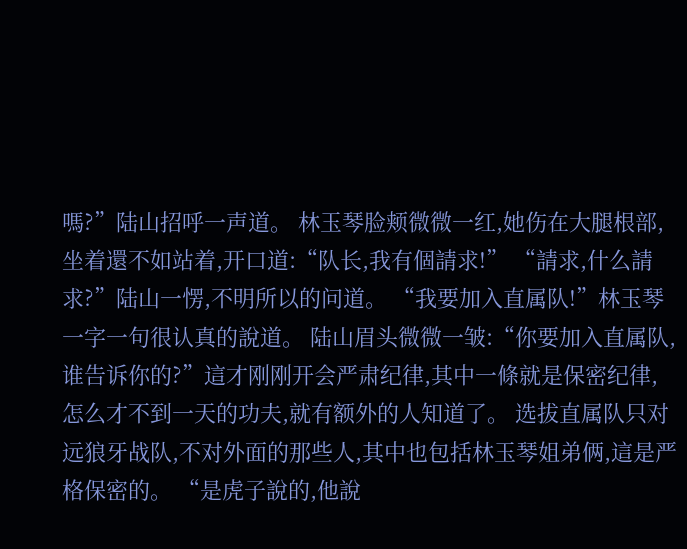嗎?”陆山招呼一声道。 林玉琴脸颊微微一红,她伤在大腿根部,坐着還不如站着,开口道:“队长,我有個請求!” “請求,什么請求?”陆山一愣,不明所以的问道。 “我要加入直属队!”林玉琴一字一句很认真的說道。 陆山眉头微微一皱:“你要加入直属队,谁告诉你的?”這才刚刚开会严肃纪律,其中一條就是保密纪律,怎么才不到一天的功夫,就有额外的人知道了。 选拔直属队只对远狼牙战队,不对外面的那些人,其中也包括林玉琴姐弟俩,這是严格保密的。 “是虎子說的,他說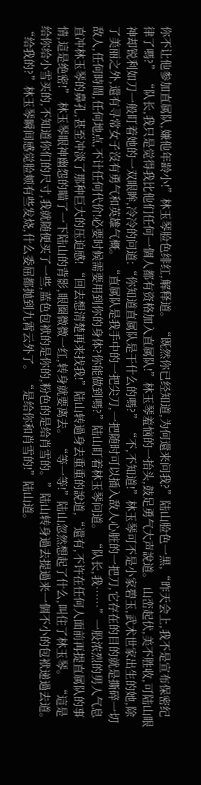你不让他参加直属队,嫌他年龄小!”林玉琴脸色绯红,解释道。 “既然你已经知道,为何還来问我?”陆山脸色一黑,“昨天会上,我不是宣布保密纪律了嗎?” “队长,我只是觉得我比他们任何一個人都有资格加入直属队!”林玉琴羞恼的一抬头,鼓足勇气大声說道。 山峦起伏,美不胜收,可陆山眼神却锐利如刀一般盯着她的一双眼眸,冷冷的问道:“你知道直属队是干什么的嗎?” “不,不知道!”林玉琴可不是小家碧玉,武术世家出生的她,除了美丽之外,還有寻常女子沒有勇气和英雄气概。 “直属队是我手中的一把尖刀,一把随时可以插入敌人心脏的一把刀,它存在的目的就是撕碎一切敌人,任何時間,任何地点,不计任何代价!必要时候需要用到你的身体?你能做到嗎?”陆山盯着林玉琴问道。 “队长,我……”一股浓烈的男人气息直冲林玉琴的鼻孔,甚至冲淡了那种巨大的压迫感! “回去想清楚再来找我!”陆山转過身去重重的說道,“還有,不许在任何人面前再提直属队的事情,這是绝密!” 林玉琴眼神幽怨的瞄了一下陆山的背影,眼圈微微一红,转身就要离去。 “等一等!”陆山忽然想起了什么,叫住了林玉琴。 “這是给你给小雪买的,不知道你们的尺寸,我就随便买了一些,蓝色包袱的是你的,粉色的是给肖雪的。”陆山转身過去提過来一個不小的包袱递過去道。 “给我的?”林玉琴瞬间感觉脸颊有些发烧,什么委屈都抛到九霄云外了。 “是给你和肖雪的!”陆山道。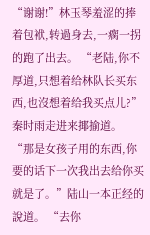“谢谢!”林玉琴羞涩的捧着包袱,转過身去,一瘸一拐的跑了出去。 “老陆,你不厚道,只想着给林队长买东西,也沒想着给我买点儿?”秦时雨走进来揶揄道。 “那是女孩子用的东西,你要的话下一次我出去给你买就是了。”陆山一本正经的說道。 “去你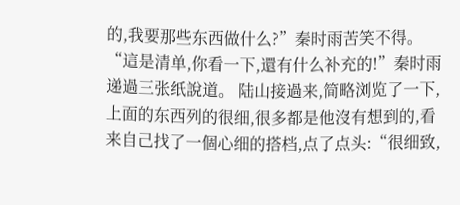的,我要那些东西做什么?”秦时雨苦笑不得。 “這是清单,你看一下,還有什么补充的!”秦时雨递過三张纸說道。 陆山接過来,简略浏览了一下,上面的东西列的很细,很多都是他沒有想到的,看来自己找了一個心细的搭档,点了点头:“很细致,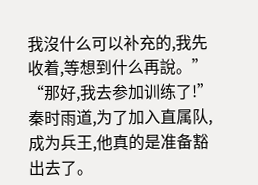我沒什么可以补充的,我先收着,等想到什么再說。” “那好,我去参加训练了!”秦时雨道,为了加入直属队,成为兵王,他真的是准备豁出去了。